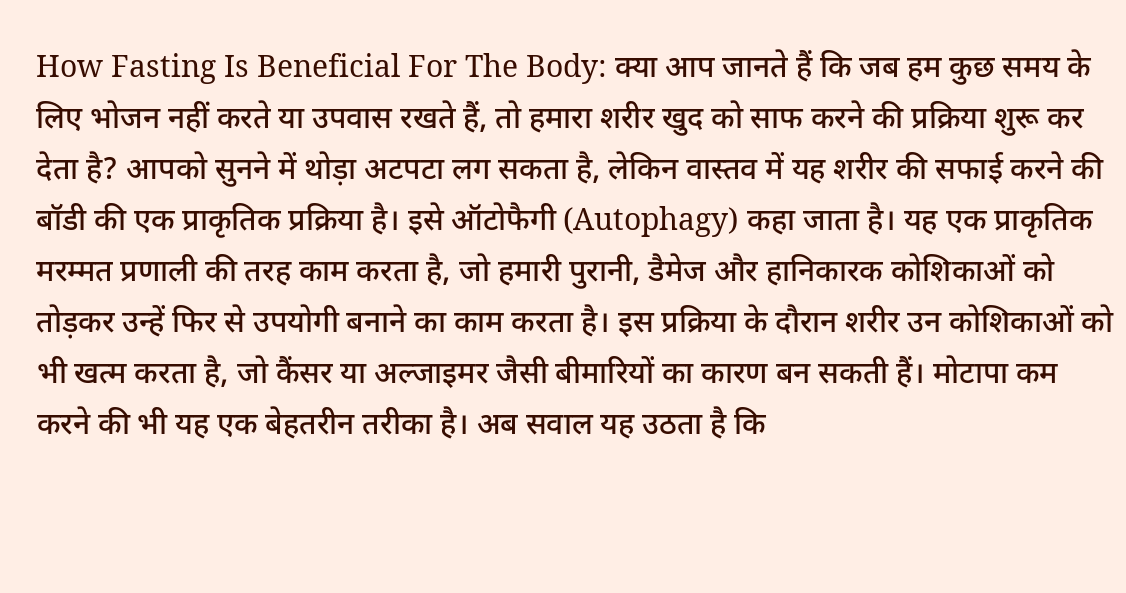How Fasting Is Beneficial For The Body: क्या आप जानते हैं कि जब हम कुछ समय के लिए भोजन नहीं करते या उपवास रखते हैं, तो हमारा शरीर खुद को साफ करने की प्रक्रिया शुरू कर देता है? आपको सुनने में थोड़ा अटपटा लग सकता है, लेकिन वास्तव में यह शरीर की सफाई करने की बॉडी की एक प्राकृतिक प्रक्रिया है। इसे ऑटोफैगी (Autophagy) कहा जाता है। यह एक प्राकृतिक मरम्मत प्रणाली की तरह काम करता है, जो हमारी पुरानी, डैमेज और हानिकारक कोशिकाओं को तोड़कर उन्हें फिर से उपयोगी बनाने का काम करता है। इस प्रक्रिया के दौरान शरीर उन कोशिकाओं को भी खत्म करता है, जो कैंसर या अल्जाइमर जैसी बीमारियों का कारण बन सकती हैं। मोटापा कम करने की भी यह एक बेहतरीन तरीका है। अब सवाल यह उठता है कि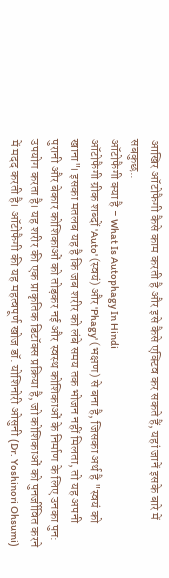आखिर ऑटोफैगी कैसे काम करती है और इसे कैसे एक्टिव कर सकते हैं, यहां जानें इसके बारे में सबकुछ..
ऑटोफैगी क्या है - What Is Autophagy In Hindi
ऑटोफैगी ग्रीक शब्दों 'Auto' (स्वयं) और 'Phagy' (भक्षण) से बना है, जिसका अर्थ है "स्वयं को खाना"। इसका मतलब यह है कि जब शरीर को लंबे समय तक भोजन नहीं मिलता, तो यह अपनी पुरानी और बेकार कोशिकाओं को तोड़कर नई और स्वस्थ कोशिकाओं के निर्माण के लिए उनका पुन: उपयोग करता है। यह शरीर की एक प्राकृतिक डिटॉक्स प्रक्रिया है, जो कोशिकाओं को पुनर्जीवित करने में मदद करती है। ऑटोफैगी की यह महत्वपूर्ण खोज डॉ. योशिनोरी ओसुनी (Dr. Yoshinori Ohsumi)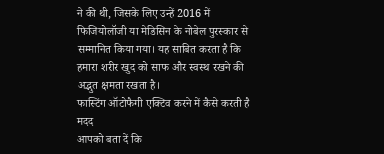ने की थी, जिसके लिए उन्हें 2016 में फिजियोलॉजी या मेडिसिन के नोबेल पुरस्कार से सम्मानित किया गया। यह साबित करता है कि हमारा शरीर खुद को साफ और स्वस्थ रखने की अद्भुत क्षमता रखता है।
फास्टिंग ऑटोफैगी एक्टिव करने में कैसे करती है मदद
आपको बता दें कि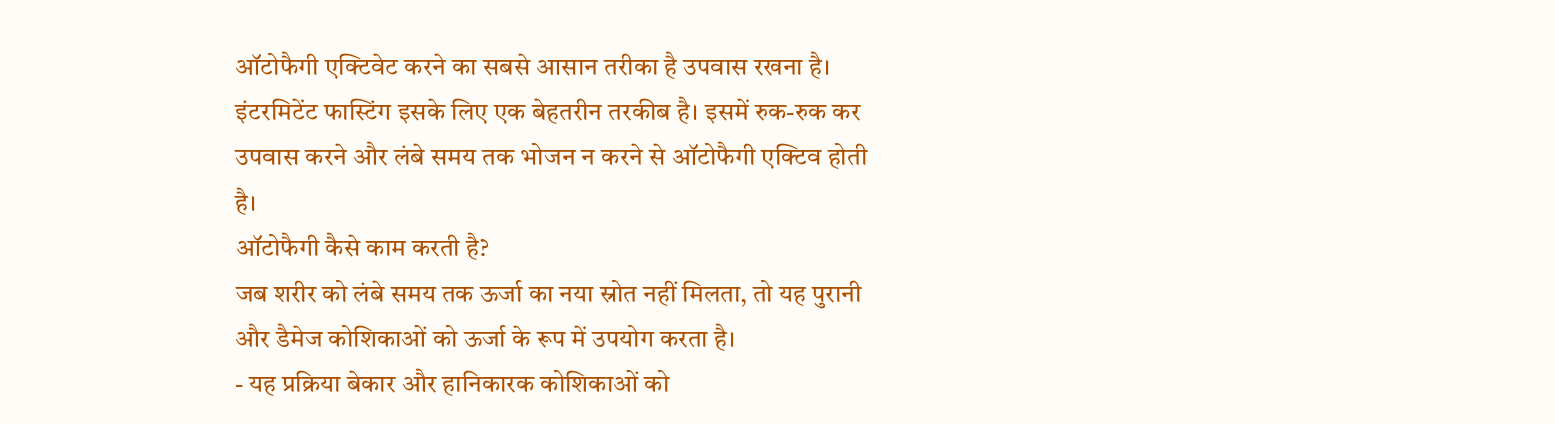ऑटोफैगी एक्टिवेट करने का सबसे आसान तरीका है उपवास रखना है। इंटरमिटेंट फास्टिंग इसके लिए एक बेहतरीन तरकीब है। इसमें रुक-रुक कर उपवास करने और लंबे समय तक भोजन न करने से ऑटोफैगी एक्टिव होती है।
ऑटोफैगी कैसे काम करती है?
जब शरीर को लंबे समय तक ऊर्जा का नया स्रोत नहीं मिलता, तो यह पुरानी और डैमेज कोशिकाओं को ऊर्जा के रूप में उपयोग करता है।
- यह प्रक्रिया बेकार और हानिकारक कोशिकाओं को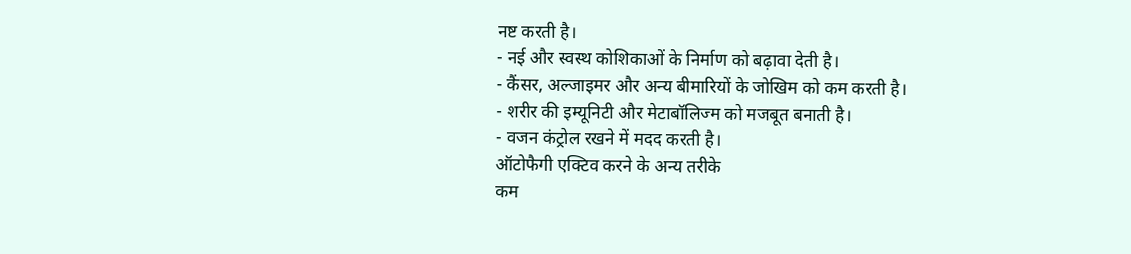नष्ट करती है।
- नई और स्वस्थ कोशिकाओं के निर्माण को बढ़ावा देती है।
- कैंसर, अल्जाइमर और अन्य बीमारियों के जोखिम को कम करती है।
- शरीर की इम्यूनिटी और मेटाबॉलिज्म को मजबूत बनाती है।
- वजन कंट्रोल रखने में मदद करती है।
ऑटोफैगी एक्टिव करने के अन्य तरीके
कम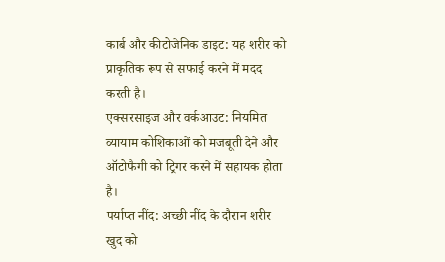कार्ब और कीटोजेनिक डाइट: यह शरीर को प्राकृतिक रूप से सफाई करने में मदद करती है।
एक्सरसाइज और वर्कआउट: नियमित व्यायाम कोशिकाओं को मजबूती देने और ऑटोफैगी को ट्रिगर करने में सहायक होता है।
पर्याप्त नींद: अच्छी नींद के दौरान शरीर खुद को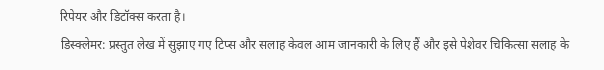रिपेयर और डिटॉक्स करता है।
डिस्क्लेमर: प्रस्तुत लेख में सुझाए गए टिप्स और सलाह केवल आम जानकारी के लिए हैं और इसे पेशेवर चिकित्सा सलाह के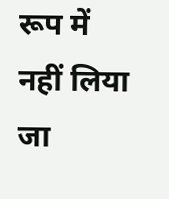रूप में नहीं लिया जा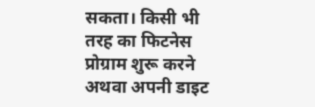सकता। किसी भी तरह का फिटनेस प्रोग्राम शुरू करने अथवा अपनी डाइट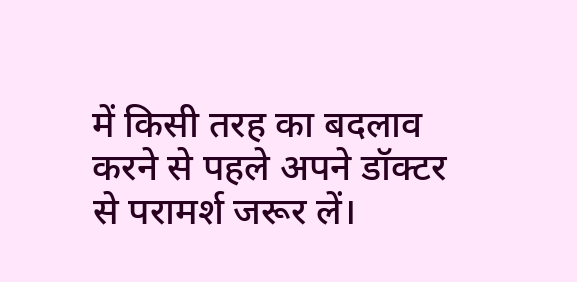में किसी तरह का बदलाव करने से पहले अपने डॉक्टर से परामर्श जरूर लें।